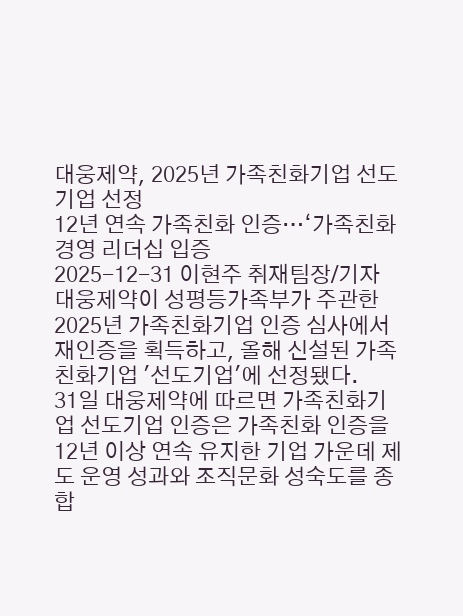대웅제약, 2025년 가족친화기업 선도기업 선정
12년 연속 가족친화 인증…‘가족친화경영 리더십 입증
2025-12-31 이현주 취재팀장/기자
대웅제약이 성평등가족부가 주관한 2025년 가족친화기업 인증 심사에서 재인증을 획득하고, 올해 신설된 가족친화기업 '선도기업'에 선정됐다.
31일 대웅제약에 따르면 가족친화기업 선도기업 인증은 가족친화 인증을 12년 이상 연속 유지한 기업 가운데 제도 운영 성과와 조직문화 성숙도를 종합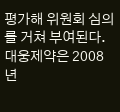평가해 위원회 심의를 거쳐 부여된다. 대웅제약은 2008년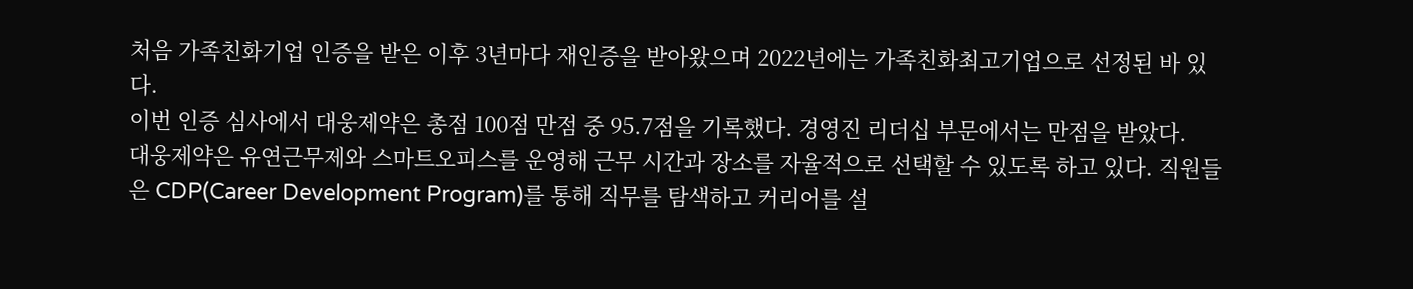처음 가족친화기업 인증을 받은 이후 3년마다 재인증을 받아왔으며 2022년에는 가족친화최고기업으로 선정된 바 있다.
이번 인증 심사에서 대웅제약은 총점 100점 만점 중 95.7점을 기록했다. 경영진 리더십 부문에서는 만점을 받았다.
대웅제약은 유연근무제와 스마트오피스를 운영해 근무 시간과 장소를 자율적으로 선택할 수 있도록 하고 있다. 직원들은 CDP(Career Development Program)를 통해 직무를 탐색하고 커리어를 설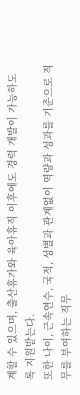계할 수 있으며, 출산휴가와 육아휴직 이후에도 경력 개발이 가능하도록 지원받는다.
또한 나이, 근속연수, 국적, 성별과 관계없이 역량과 성과를 기준으로 직무를 부여하는 직무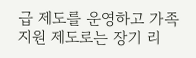급 제도를 운영하고 가족 지원 제도로는 장기 리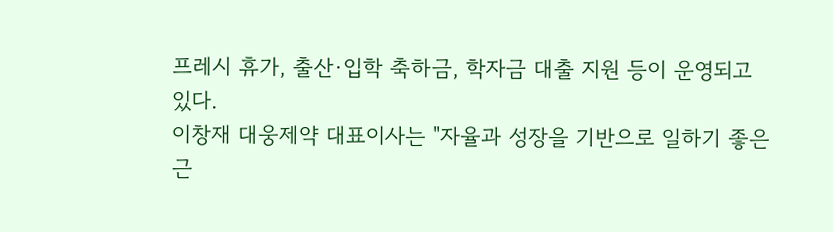프레시 휴가, 출산·입학 축하금, 학자금 대출 지원 등이 운영되고 있다.
이창재 대웅제약 대표이사는 "자율과 성장을 기반으로 일하기 좋은 근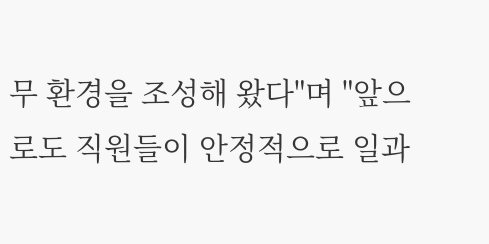무 환경을 조성해 왔다"며 "앞으로도 직원들이 안정적으로 일과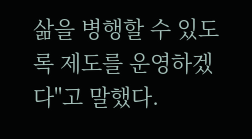삶을 병행할 수 있도록 제도를 운영하겠다"고 말했다.